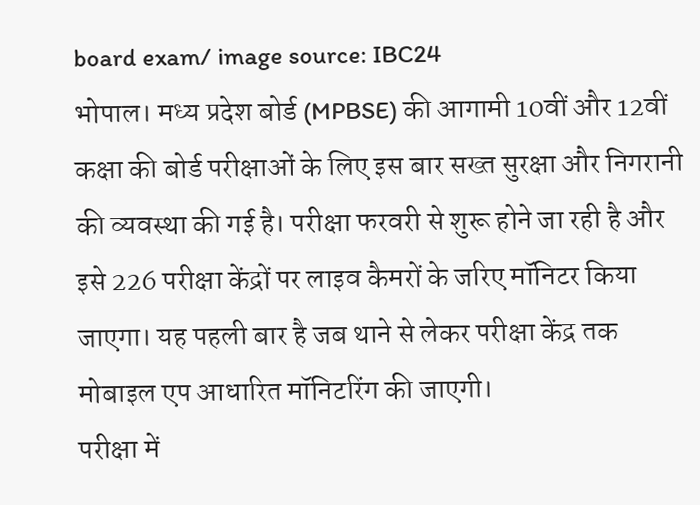board exam/ image source: IBC24
भोपाल। मध्य प्रदेश बोर्ड (MPBSE) की आगामी 10वीं और 12वीं कक्षा की बोर्ड परीक्षाओं के लिए इस बार सख्त सुरक्षा और निगरानी की व्यवस्था की गई है। परीक्षा फरवरी से शुरू होने जा रही है और इसे 226 परीक्षा केंद्रों पर लाइव कैमरों के जरिए मॉनिटर किया जाएगा। यह पहली बार है जब थाने से लेकर परीक्षा केंद्र तक मोबाइल एप आधारित मॉनिटरिंग की जाएगी।
परीक्षा में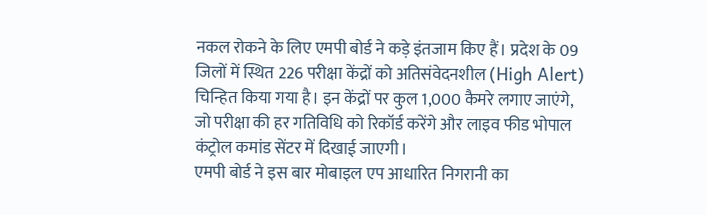नकल रोकने के लिए एमपी बोर्ड ने कड़े इंतजाम किए हैं। प्रदेश के 09 जिलों में स्थित 226 परीक्षा केंद्रों को अतिसंवेदनशील (High Alert) चिन्हित किया गया है। इन केंद्रों पर कुल 1,000 कैमरे लगाए जाएंगे, जो परीक्षा की हर गतिविधि को रिकॉर्ड करेंगे और लाइव फीड भोपाल कंट्रोल कमांड सेंटर में दिखाई जाएगी।
एमपी बोर्ड ने इस बार मोबाइल एप आधारित निगरानी का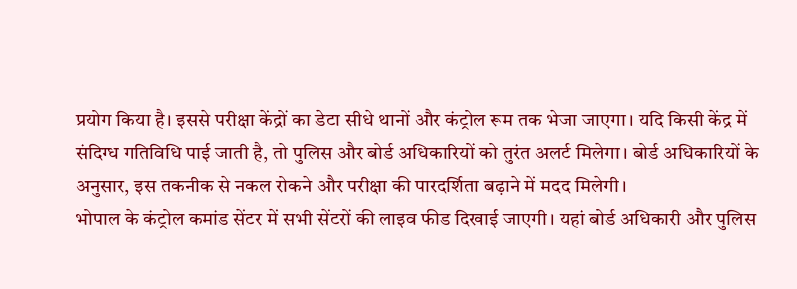प्रयोग किया है। इससे परीक्षा केंद्रों का डेटा सीधे थानों और कंट्रोल रूम तक भेजा जाएगा। यदि किसी केंद्र में संदिग्ध गतिविधि पाई जाती है, तो पुलिस और बोर्ड अधिकारियों को तुरंत अलर्ट मिलेगा। बोर्ड अधिकारियों के अनुसार, इस तकनीक से नकल रोकने और परीक्षा की पारदर्शिता बढ़ाने में मदद मिलेगी।
भोपाल के कंट्रोल कमांड सेंटर में सभी सेंटरों की लाइव फीड दिखाई जाएगी। यहां बोर्ड अधिकारी और पुलिस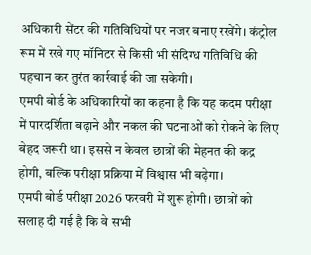अधिकारी सेंटर की गतिविधियों पर नजर बनाए रखेंगे। कंट्रोल रूम में रखे गए मॉनिटर से किसी भी संदिग्ध गतिविधि की पहचान कर तुरंत कार्रवाई की जा सकेगी।
एमपी बोर्ड के अधिकारियों का कहना है कि यह कदम परीक्षा में पारदर्शिता बढ़ाने और नकल की घटनाओं को रोकने के लिए बेहद जरूरी था। इससे न केवल छात्रों की मेहनत की कद्र होगी, बल्कि परीक्षा प्रक्रिया में विश्वास भी बढ़ेगा।
एमपी बोर्ड परीक्षा 2026 फरवरी में शुरू होगी। छात्रों को सलाह दी गई है कि वे सभी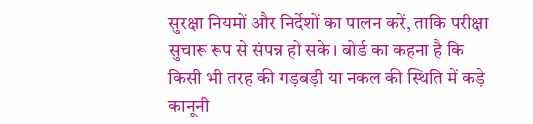सुरक्षा नियमों और निर्देशों का पालन करें, ताकि परीक्षा सुचारू रूप से संपन्न हो सके। बोर्ड का कहना है कि किसी भी तरह की गड़बड़ी या नकल की स्थिति में कड़े कानूनी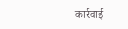कार्रवाई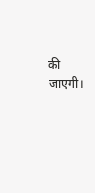की जाएगी।